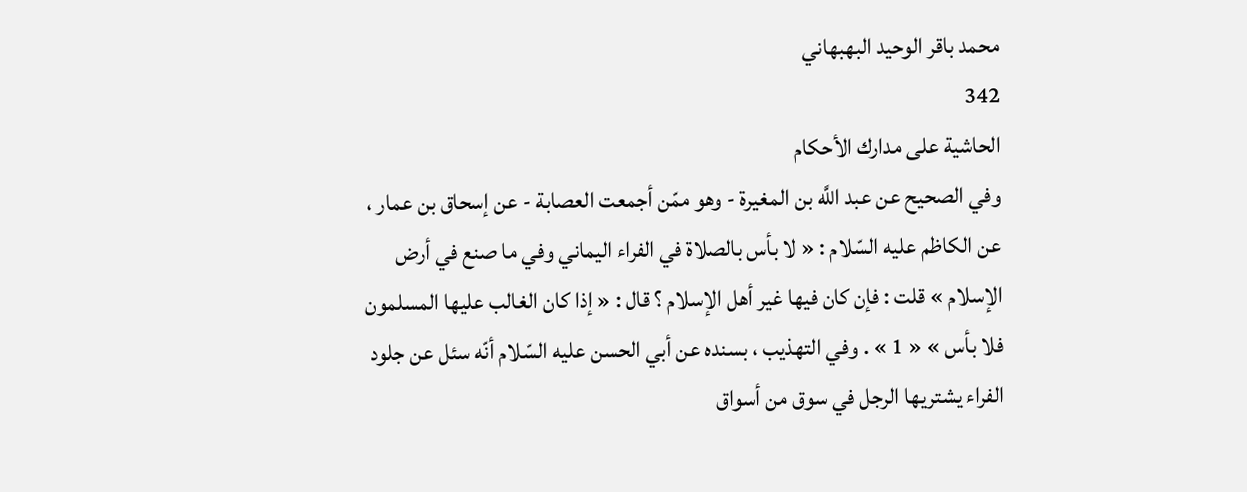محمد باقر الوحيد البهبهاني
342
الحاشية على مدارك الأحكام
وفي الصحيح عن عبد اللَّه بن المغيرة - وهو ممّن أجمعت العصابة - عن إسحاق بن عمار ، عن الكاظم عليه السّلام : « لا بأس بالصلاة في الفراء اليماني وفي ما صنع في أرض الإسلام » قلت : فإن كان فيها غير أهل الإسلام ؟ قال : « إذا كان الغالب عليها المسلمون فلا بأس » « 1 » . وفي التهذيب ، بسنده عن أبي الحسن عليه السّلام أنّه سئل عن جلود الفراء يشتريها الرجل في سوق من أسواق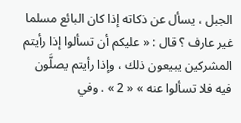الجبل ، يسأل عن ذكاته إذا كان البائع مسلما غير عارف ؟ قال : « عليكم أن تسألوا إذا رأيتم المشركين يبيعون ذلك ، وإذا رأيتم يصلَّون فيه فلا تسألوا عنه » « 2 » . وفي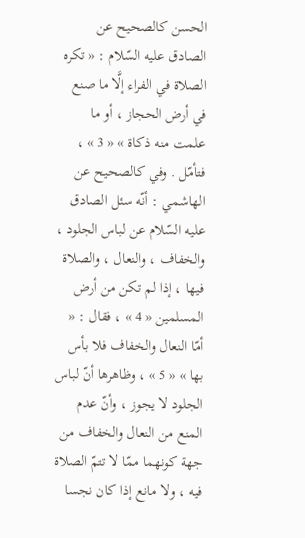الحسن كالصحيح عن الصادق عليه السّلام : « تكره الصلاة في الفراء إلَّا ما صنع في أرض الحجاز ، أو ما علمت منه ذكاة » « 3 » ، فتأمّل . وفي كالصحيح عن الهاشمي : أنّه سئل الصادق عليه السّلام عن لباس الجلود ، والخفاف ، والنعال ، والصلاة فيها ، إذا لم تكن من أرض المسلمين « 4 » ، فقال : « أمّا النعال والخفاف فلا بأس بها » « 5 » ، وظاهرها أنّ لباس الجلود لا يجوز ، وأنّ عدم المنع من النعال والخفاف من جهة كونهما ممّا لا تتمّ الصلاة فيه ، ولا مانع إذا كان نجسا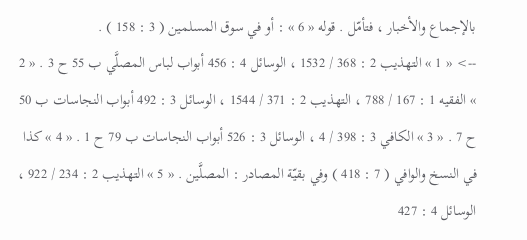بالإجماع والأخبار ، فتأمّل . قوله « 6 » : أو في سوق المسلمين ( 3 : 158 ) .
--> « 1 » التهذيب 2 : 368 / 1532 ، الوسائل 4 : 456 أبواب لباس المصلَّي ب 55 ح 3 . « 2 » الفقيه 1 : 167 / 788 ، التهذيب 2 : 371 / 1544 ، الوسائل 3 : 492 أبواب النجاسات ب 50 ح 7 . « 3 » الكافي 3 : 398 / 4 ، الوسائل 3 : 526 أبواب النجاسات ب 79 ح 1 . « 4 » كذا في النسخ والوافي ( 7 : 418 ) وفي بقيّة المصادر : المصلَّين . « 5 » التهذيب 2 : 234 / 922 ، الوسائل 4 : 427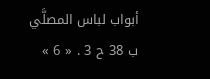أبواب لباس المصلَّي ب 38 ح 3 . « 6 »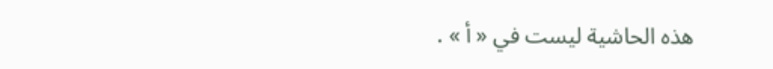هذه الحاشية ليست في « أ » .